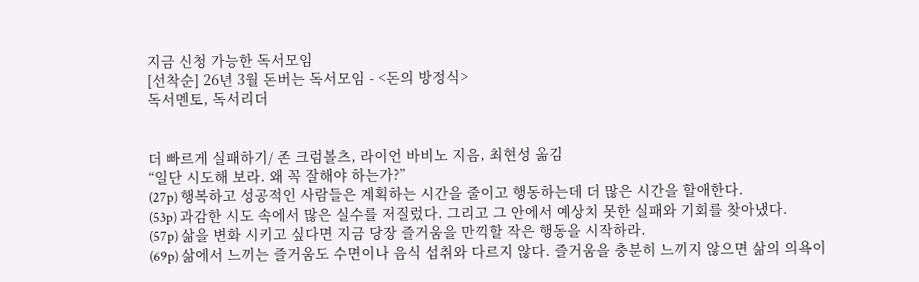지금 신청 가능한 독서모임
[선착순] 26년 3월 돈버는 독서모임 - <돈의 방정식>
독서멘토, 독서리더


더 빠르게 실패하기/ 존 크럼볼츠, 라이언 바비노 지음, 최현성 옮김
“일단 시도해 보라. 왜 꼭 잘해야 하는가?”
(27p) 행복하고 성공적인 사람들은 계획하는 시간을 줄이고 행동하는데 더 많은 시간을 할애한다.
(53p) 과감한 시도 속에서 많은 실수를 저질렀다. 그리고 그 안에서 예상치 못한 실패와 기회를 찾아냈다.
(57p) 삶을 변화 시키고 싶다면 지금 당장 즐거움을 만끽할 작은 행동을 시작하라.
(69p) 삶에서 느끼는 즐거움도 수면이나 음식 섭취와 다르지 않다. 즐거움을 충분히 느끼지 않으면 삶의 의욕이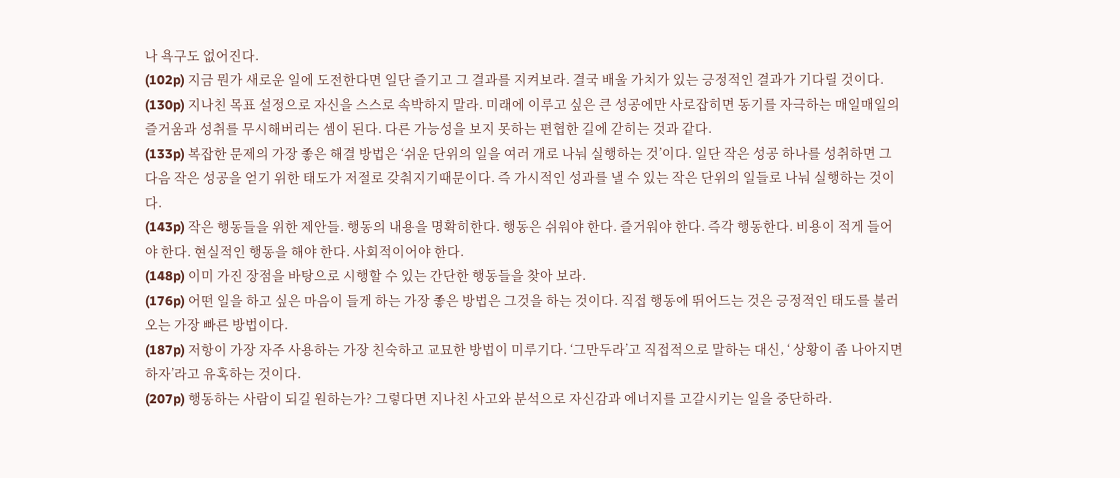나 욕구도 없어진다.
(102p) 지금 뭔가 새로운 일에 도전한다면 일단 즐기고 그 결과를 지켜보라. 결국 배울 가치가 있는 긍정적인 결과가 기다릴 것이다.
(130p) 지나친 목표 설정으로 자신을 스스로 속박하지 말라. 미래에 이루고 싶은 큰 성공에만 사로잡히면 동기를 자극하는 매일매일의 즐거움과 성취를 무시해버리는 셈이 된다. 다른 가능성을 보지 못하는 편협한 길에 갇히는 것과 같다.
(133p) 복잡한 문제의 가장 좋은 해결 방법은 ‘쉬운 단위의 일을 여러 개로 나눠 실행하는 것’이다. 일단 작은 성공 하나를 성취하면 그 다음 작은 성공을 얻기 위한 태도가 저절로 갖춰지기때문이다. 즉 가시적인 성과를 낼 수 있는 작은 단위의 일들로 나눠 실행하는 것이다.
(143p) 작은 행동들을 위한 제안들. 행동의 내용을 명확히한다. 행동은 쉬워야 한다. 즐거워야 한다. 즉각 행동한다. 비용이 적게 들어야 한다. 현실적인 행동을 해야 한다. 사회적이어야 한다.
(148p) 이미 가진 장점을 바탕으로 시행할 수 있는 간단한 행동들을 찾아 보라.
(176p) 어떤 일을 하고 싶은 마음이 들게 하는 가장 좋은 방법은 그것을 하는 것이다. 직접 행동에 뛰어드는 것은 긍정적인 태도를 불러오는 가장 빠른 방법이다.
(187p) 저항이 가장 자주 사용하는 가장 친숙하고 교묘한 방법이 미루기다. ‘그만두라’고 직접적으로 말하는 대신, ‘ 상황이 좀 나아지면하자’라고 유혹하는 것이다.
(207p) 행동하는 사람이 되길 원하는가? 그렇다면 지나친 사고와 분석으로 자신감과 에너지를 고갈시키는 일을 중단하라.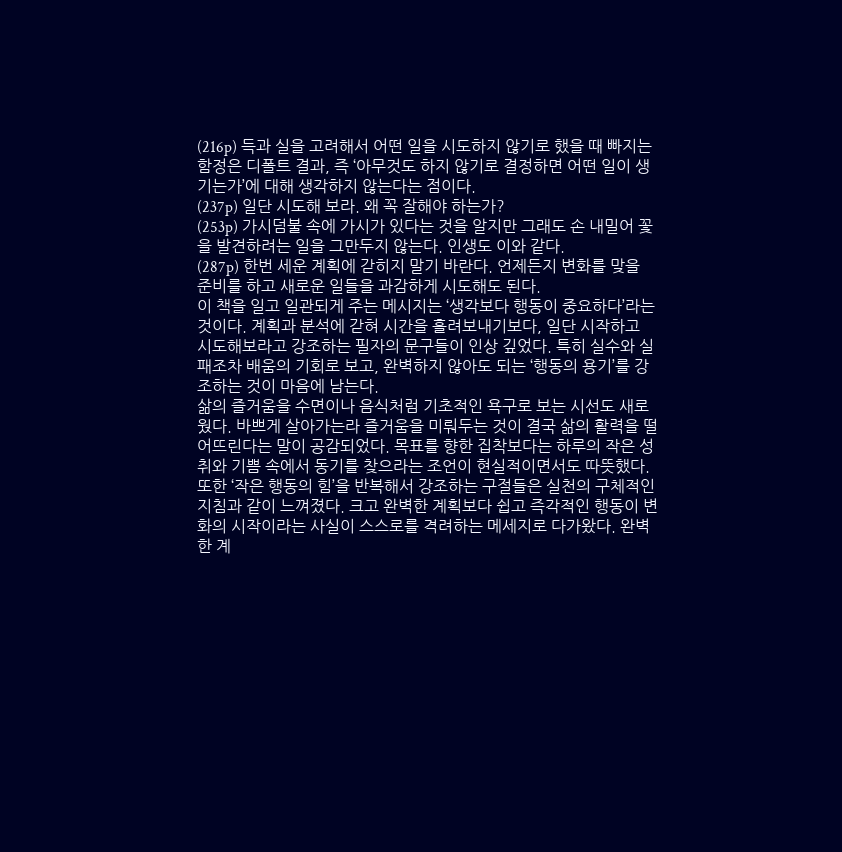(216p) 득과 실을 고려해서 어떤 일을 시도하지 않기로 했을 때 빠지는 함정은 디폴트 결과, 즉 ‘아무것도 하지 않기로 결정하면 어떤 일이 생기는가’에 대해 생각하지 않는다는 점이다.
(237p) 일단 시도해 보라. 왜 꼭 잘해야 하는가?
(253p) 가시덤불 속에 가시가 있다는 것을 알지만 그래도 손 내밀어 꽃을 발견하려는 일을 그만두지 않는다. 인생도 이와 같다.
(287p) 한번 세운 계획에 갇히지 말기 바란다. 언제든지 변화를 맞을 준비를 하고 새로운 일들을 과감하게 시도해도 된다.
이 책을 일고 일관되게 주는 메시지는 ‘생각보다 행동이 중요하다’라는 것이다. 계획과 분석에 갇혀 시간을 흘려보내기보다, 일단 시작하고 시도해보라고 강조하는 필자의 문구들이 인상 깊었다. 특히 실수와 실패조차 배움의 기회로 보고, 완벽하지 않아도 되는 ‘행동의 용기’를 강조하는 것이 마음에 남는다.
삶의 즐거움을 수면이나 음식처럼 기초적인 욕구로 보는 시선도 새로웠다. 바쁘게 살아가는라 즐거움을 미뤄두는 것이 결국 삶의 활력을 떨어뜨린다는 말이 공감되었다. 목표를 향한 집착보다는 하루의 작은 성취와 기쁨 속에서 동기를 찾으라는 조언이 현실적이면서도 따뜻했다.
또한 ‘작은 행동의 힘’을 반복해서 강조하는 구절들은 실천의 구체적인 지침과 같이 느껴졌다. 크고 완벽한 계획보다 쉽고 즉각적인 행동이 변화의 시작이라는 사실이 스스로를 격려하는 메세지로 다가왔다. 완벽한 계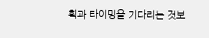획과 타이밍을 기다리는 것보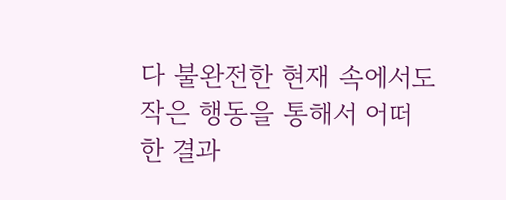다 불완전한 현재 속에서도 작은 행동을 통해서 어떠한 결과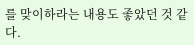를 맞이하라는 내용도 좋았던 것 같다.